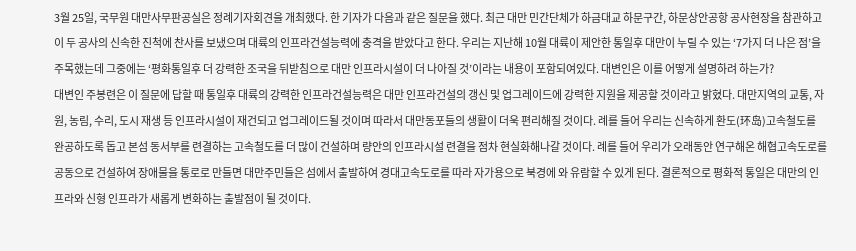3월 25일, 국무원 대만사무판공실은 정례기자회견을 개최했다. 한 기자가 다음과 같은 질문을 했다. 최근 대만 민간단체가 하금대교 하문구간, 하문상안공항 공사현장을 참관하고 이 두 공사의 신속한 진척에 찬사를 보냈으며 대륙의 인프라건설능력에 충격을 받았다고 한다. 우리는 지난해 10월 대륙이 제안한 통일후 대만이 누릴 수 있는 ‘7가지 더 나은 점’을 주목했는데 그중에는 ‘평화통일후 더 강력한 조국을 뒤받침으로 대만 인프라시설이 더 나아질 것’이라는 내용이 포함되여있다. 대변인은 이를 어떻게 설명하려 하는가?
대변인 주봉련은 이 질문에 답할 때 통일후 대륙의 강력한 인프라건설능력은 대만 인프라건설의 갱신 및 업그레이드에 강력한 지원을 제공할 것이라고 밝혔다. 대만지역의 교통, 자원, 농림, 수리, 도시 재생 등 인프라시설이 재건되고 업그레이드될 것이며 따라서 대만동포들의 생활이 더욱 편리해질 것이다. 례를 들어 우리는 신속하게 환도(环岛)고속철도를 완공하도록 돕고 본섬 동서부를 련결하는 고속철도를 더 많이 건설하며 량안의 인프라시설 련결을 점차 현실화해나갈 것이다. 례를 들어 우리가 오래동안 연구해온 해협고속도로를 공동으로 건설하여 장애물을 통로로 만들면 대만주민들은 섬에서 출발하여 경대고속도로를 따라 자가용으로 북경에 와 유람할 수 있게 된다. 결론적으로 평화적 통일은 대만의 인프라와 신형 인프라가 새롭게 변화하는 출발점이 될 것이다.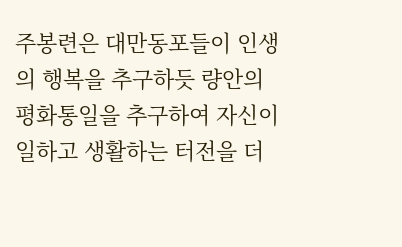주봉련은 대만동포들이 인생의 행복을 추구하듯 량안의 평화통일을 추구하여 자신이 일하고 생활하는 터전을 더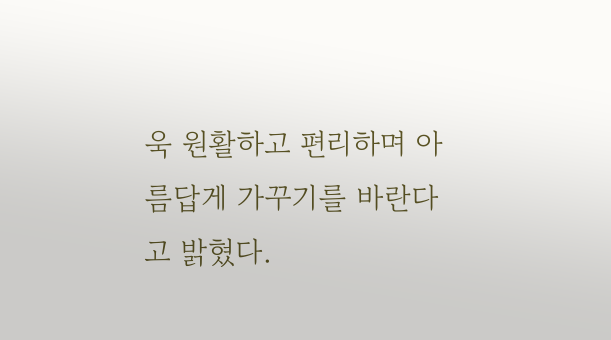욱 원활하고 편리하며 아름답게 가꾸기를 바란다고 밝혔다.